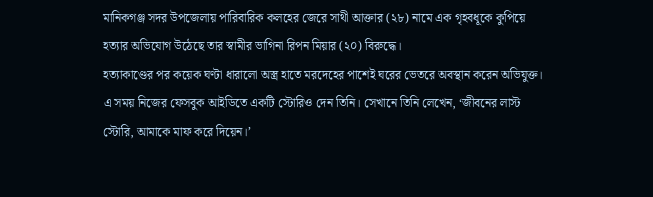মানিকগঞ্জ সদর উপজেলায় পারিবারিক কলহের জেরে সাথী আক্তার (২৮) নামে এক গৃহবধূকে কুপিয়ে হত্যার অভিযোগ উঠেছে তার স্বামীর ভাগিনা রিপন মিয়ার (২০) বিরুদ্ধে।
হত্যাকাণ্ডের পর কয়েক ঘণ্টা ধারালো অস্ত্র হাতে মরদেহের পাশেই ঘরের ভেতরে অবস্থান করেন অভিযুক্ত। এ সময় নিজের ফেসবুক আইডিতে একটি স্টোরিও দেন তিনি। সেখানে তিনি লেখেন, ‘জীবনের লাস্ট স্টোরি, আমাকে মাফ করে দিয়েন।’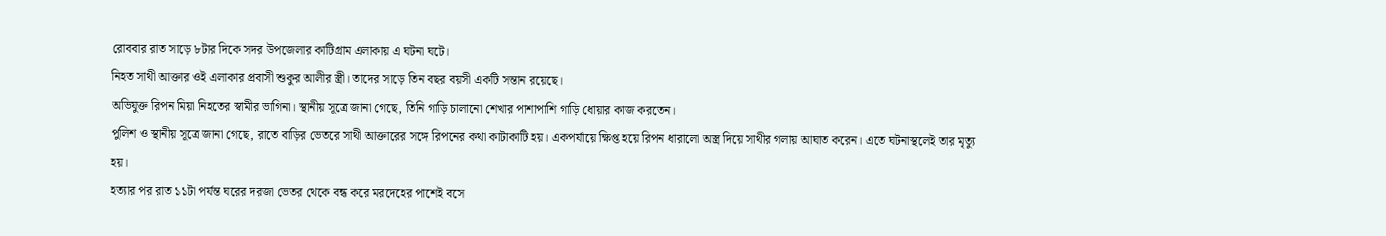রোববার রাত সাড়ে ৮টার দিকে সদর উপজেলার কাটিগ্রাম এলাকায় এ ঘটনা ঘটে।
নিহত সাথী আক্তার ওই এলাকার প্রবাসী শুকুর আলীর স্ত্রী। তাদের সাড়ে তিন বছর বয়সী একটি সন্তান রয়েছে।
অভিযুক্ত রিপন মিয়া নিহতের স্বামীর ভাগিনা। স্থানীয় সূত্রে জানা গেছে, তিনি গাড়ি চালানো শেখার পাশাপাশি গাড়ি ধোয়ার কাজ করতেন।
পুলিশ ও স্থানীয় সূত্রে জানা গেছে, রাতে বাড়ির ভেতরে সাথী আক্তারের সঙ্গে রিপনের কথা কাটাকাটি হয়। একপর্যায়ে ক্ষিপ্ত হয়ে রিপন ধারালো অস্ত্র দিয়ে সাথীর গলায় আঘাত করেন। এতে ঘটনাস্থলেই তার মৃত্যু হয়।
হত্যার পর রাত ১১টা পর্যন্ত ঘরের দরজা ভেতর থেকে বন্ধ করে মরদেহের পাশেই বসে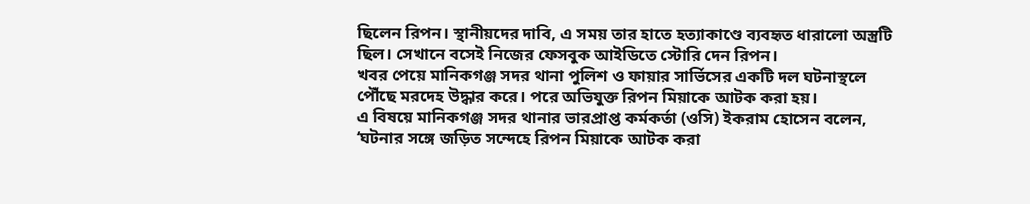ছিলেন রিপন। স্থানীয়দের দাবি, এ সময় তার হাতে হত্যাকাণ্ডে ব্যবহৃত ধারালো অস্ত্রটি ছিল। সেখানে বসেই নিজের ফেসবুক আইডিতে স্টোরি দেন রিপন।
খবর পেয়ে মানিকগঞ্জ সদর থানা পুলিশ ও ফায়ার সার্ভিসের একটি দল ঘটনাস্থলে পৌঁছে মরদেহ উদ্ধার করে। পরে অভিযুক্ত রিপন মিয়াকে আটক করা হয়।
এ বিষয়ে মানিকগঞ্জ সদর থানার ভারপ্রাপ্ত কর্মকর্তা (ওসি) ইকরাম হোসেন বলেন, ‘ঘটনার সঙ্গে জড়িত সন্দেহে রিপন মিয়াকে আটক করা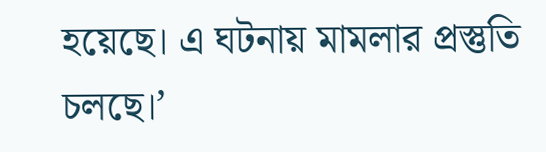হয়েছে। এ ঘটনায় মামলার প্রস্তুতি চলছে।’